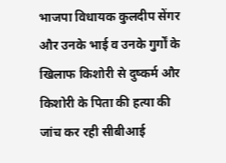भाजपा विधायक कुलदीप सेंगर और उनके भाई व उनके गुर्गों के खिलाफ किशोरी से दुष्कर्म और किशोरी के पिता की हत्या की जांच कर रही सीबीआई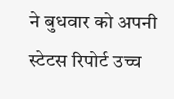ने बुधवार को अपनी स्टेटस रिपोर्ट उच्च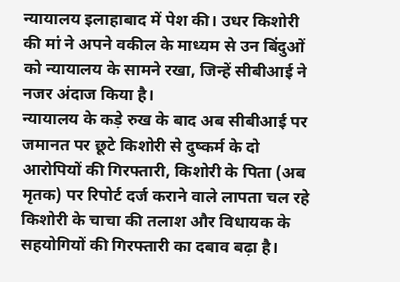न्यायालय इलाहाबाद में पेश की। उधर किशोरी की मां ने अपने वकील के माध्यम से उन बिंदुओं को न्यायालय के सामने रखा, जिन्हें सीबीआई ने नजर अंदाज किया है।
न्यायालय के कड़े रुख के बाद अब सीबीआई पर जमानत पर छूटे किशोरी से दुष्कर्म के दो आरोपियों की गिरफ्तारी, किशोरी के पिता (अब मृतक) पर रिपोर्ट दर्ज कराने वाले लापता चल रहे किशोरी के चाचा की तलाश और विधायक के सहयोगियों की गिरफ्तारी का दबाव बढ़ा है।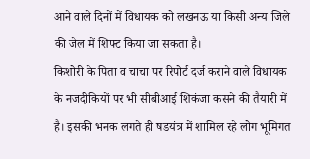आने वाले दिनों में विधायक को लखनऊ या किसी अन्य जिले की जेल में शिफ्ट किया जा सकता है।
किशोरी के पिता व चाचा पर रिपोर्ट दर्ज कराने वाले विधायक के नजदीकियों पर भी सीबीआई शिकंजा कसने की तैयारी में है। इसकी भनक लगते ही षडयंत्र में शामिल रहे लोग भूमिगत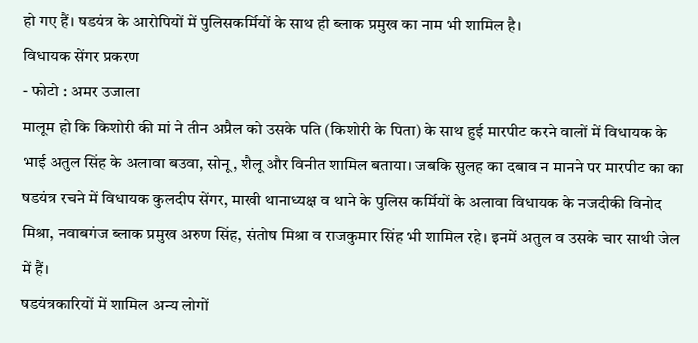हो गए हैं। षडयंत्र के आरोपियों में पुलिसकर्मियों के साथ ही ब्लाक प्रमुख का नाम भी शामिल है।
विधायक सेंगर प्रकरण
- फोटो : अमर उजाला
मालूम हो कि किशोरी की मां ने तीन अप्रैल को उसके पति (किशोरी के पिता) के साथ हुई मारपीट करने वालों में विधायक के भाई अतुल सिंह के अलावा बउवा, सोनू, शैलू और विनीत शामिल बताया। जबकि सुलह का दबाव न मानने पर मारपीट का का षडयंत्र रचने में विधायक कुलदीप सेंगर, माखी थानाध्यक्ष व थाने के पुलिस कर्मियों के अलावा विधायक के नजदीकी विनोद मिश्रा, नवाबगंज ब्लाक प्रमुख अरुण सिंह, संतोष मिश्रा व राजकुमार सिंह भी शामिल रहे। इनमें अतुल व उसके चार साथी जेल में हैं।
षडयंत्रकारियों में शामिल अन्य लोगों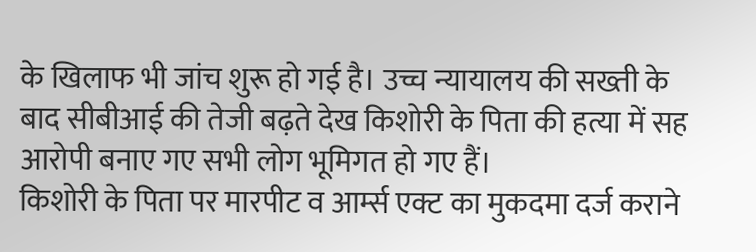के खिलाफ भी जांच शुरू हो गई है। उच्च न्यायालय की सख्ती के बाद सीबीआई की तेजी बढ़ते देख किशोरी के पिता की हत्या में सह आरोपी बनाए गए सभी लोग भूमिगत हो गए हैं।
किशोरी के पिता पर मारपीट व आर्म्स एक्ट का मुकदमा दर्ज कराने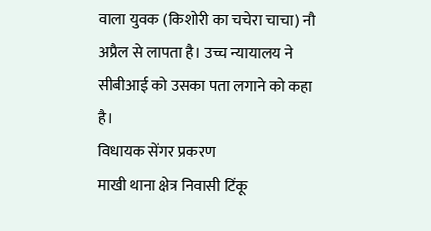वाला युवक (किशोरी का चचेरा चाचा) नौ अप्रैल से लापता है। उच्च न्यायालय ने सीबीआई को उसका पता लगाने को कहा है।
विधायक सेंगर प्रकरण
माखी थाना क्षेत्र निवासी टिंकू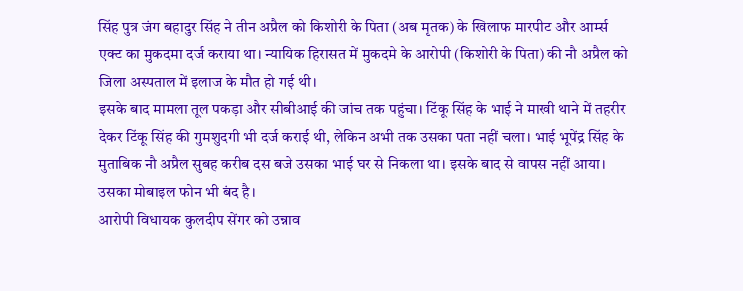सिंह पुत्र जंग बहादुर सिंह ने तीन अप्रैल को किशोरी के पिता (अब मृतक) के खिलाफ मारपीट और आर्म्स एक्ट का मुकदमा दर्ज कराया था। न्यायिक हिरासत में मुकदमे के आरोपी (किशोरी के पिता) की नौ अप्रैल को जिला अस्पताल में इलाज के मौत हो गई थी।
इसके बाद मामला तूल पकड़ा और सीबीआई की जांच तक पहुंचा। टिंकू सिंह के भाई ने माखी थाने में तहरीर देकर टिंकू सिंह की गुमशुदगी भी दर्ज कराई थी, लेकिन अभी तक उसका पता नहीं चला। भाई भूपेंद्र सिंह के मुताबिक नौ अप्रैल सुबह करीब दस बजे उसका भाई घर से निकला था। इसके बाद से वापस नहीं आया। उसका मोबाइल फोन भी बंद है।
आरोपी विधायक कुलदीप सेंगर को उन्नाव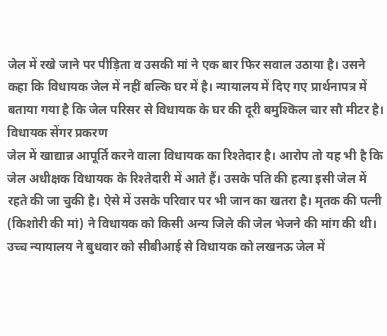जेल में रखे जाने पर पीड़िता व उसकी मां ने एक बार फिर सवाल उठाया है। उसने कहा कि विधायक जेल में नहीं बल्कि घर में है। न्यायालय में दिए गए प्रार्थनापत्र में बताया गया है कि जेल परिसर से विधायक के घर की दूरी बमुश्किल चार सौ मीटर है।
विधायक सेंगर प्रकरण
जेल में खाद्यान्न आपूर्ति करने वाला विधायक का रिश्तेदार है। आरोप तो यह भी है कि जेल अधीक्षक विधायक के रिश्तेदारी में आते हैं। उसके पति की हत्या इसी जेल में रहते की जा चुकी है। ऐसे में उसके परिवार पर भी जान का खतरा है। मृतक की पत्नी (किशोरी की मां) ने विधायक को किसी अन्य जिले की जेल भेजने की मांग की थी। उच्च न्यायालय ने बुधवार को सीबीआई से विधायक को लखनऊ जेल में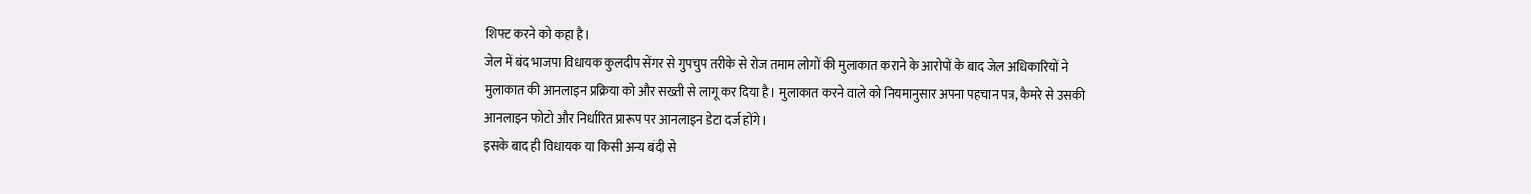शिफ्ट करने को कहा है।
जेल में बंद भाजपा विधायक कुलदीप सेंगर से गुपचुप तरीके से रोज तमाम लोगों की मुलाकात कराने के आरोपों के बाद जेल अधिकारियों ने मुलाकात की आनलाइन प्रक्रिया को और सख्ती से लागू कर दिया है। मुलाकात करने वाले को नियमानुसार अपना पहचान पत्र, कैमरे से उसकी आनलाइन फोटो और निर्धारित प्रारूप पर आनलाइन डेटा दर्ज होंगे।
इसके बाद ही विधायक या किसी अन्य बंदी से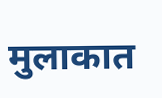मुलाकात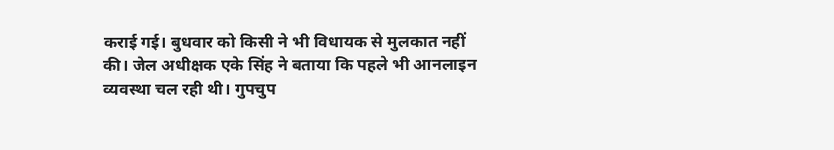कराई गई। बुधवार को किसी ने भी विधायक से मुलकात नहीं की। जेल अधीक्षक एके सिंह ने बताया कि पहले भी आनलाइन व्यवस्था चल रही थी। गुपचुप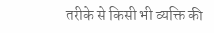तरीके से किसी भी व्यक्ति की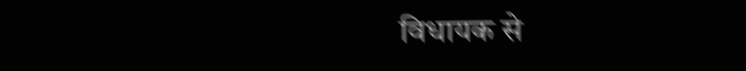विधायक से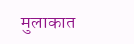मुलाकात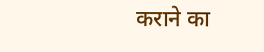कराने का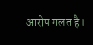आरोप गलत है।